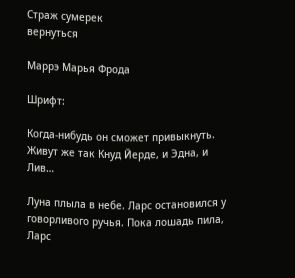Страж сумерек
вернуться

Маррэ Марья Фрода

Шрифт:

Когда-нибудь он сможет привыкнуть. Живут же так Кнуд Йерде, и Эдна, и Лив…

Луна плыла в небе. Ларс остановился у говорливого ручья. Пока лошадь пила, Ларс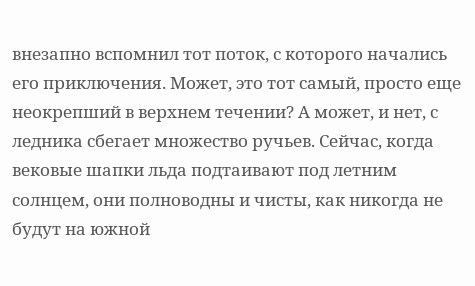внезапно вспомнил тот поток, с которого начались его приключения. Может, это тот самый, просто еще неокрепший в верхнем течении? А может, и нет, с ледника сбегает множество ручьев. Сейчас, когда вековые шапки льда подтаивают под летним солнцем, они полноводны и чисты, как никогда не будут на южной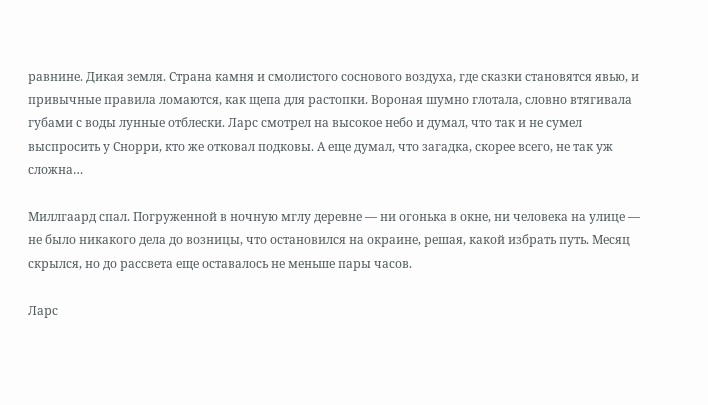равнине. Дикая земля. Страна камня и смолистого соснового воздуха, где сказки становятся явью, и привычные правила ломаются, как щепа для растопки. Вороная шумно глотала, словно втягивала губами с воды лунные отблески. Ларс смотрел на высокое небо и думал, что так и не сумел выспросить у Снорри, кто же отковал подковы. А еще думал, что загадка, скорее всего, не так уж сложна…

Миллгаард спал. Погруженной в ночную мглу деревне — ни огонька в окне, ни человека на улице — не было никакого дела до возницы, что остановился на окраине, решая, какой избрать путь. Месяц скрылся, но до рассвета еще оставалось не меньше пары часов.

Ларс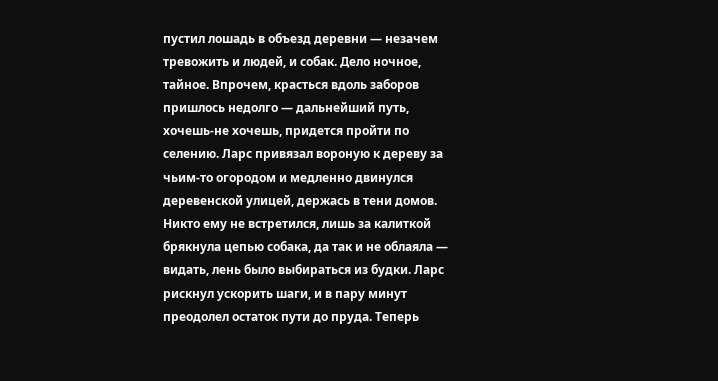пустил лошадь в объезд деревни — незачем тревожить и людей, и собак. Дело ночное, тайное. Впрочем, красться вдоль заборов пришлось недолго — дальнейший путь, хочешь-не хочешь, придется пройти по селению. Ларс привязал вороную к дереву за чьим-то огородом и медленно двинулся деревенской улицей, держась в тени домов. Никто ему не встретился, лишь за калиткой брякнула цепью собака, да так и не облаяла — видать, лень было выбираться из будки. Ларс рискнул ускорить шаги, и в пару минут преодолел остаток пути до пруда. Теперь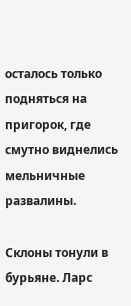осталось только подняться на пригорок, где смутно виднелись мельничные развалины.

Склоны тонули в бурьяне. Ларс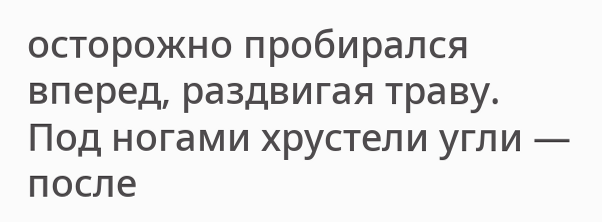осторожно пробирался вперед, раздвигая траву. Под ногами хрустели угли — после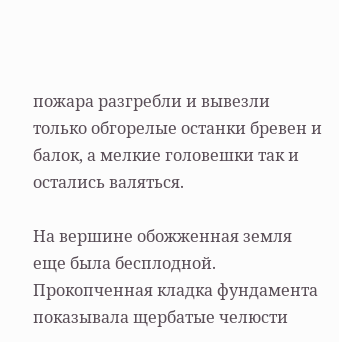пожара разгребли и вывезли только обгорелые останки бревен и балок, а мелкие головешки так и остались валяться.

На вершине обожженная земля еще была бесплодной. Прокопченная кладка фундамента показывала щербатые челюсти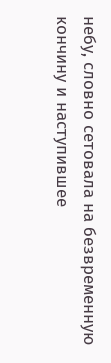небу, словно сетовала на безвременную кончину и наступившее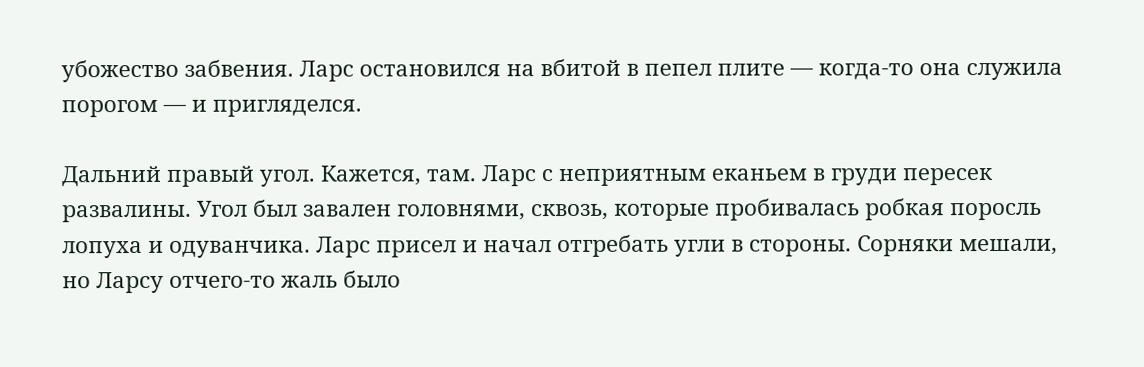убожество забвения. Ларс остановился на вбитой в пепел плите — когда-то она служила порогом — и пригляделся.

Дальний правый угол. Кажется, там. Ларс с неприятным еканьем в груди пересек развалины. Угол был завален головнями, сквозь, которые пробивалась робкая поросль лопуха и одуванчика. Ларс присел и начал отгребать угли в стороны. Сорняки мешали, но Ларсу отчего-то жаль было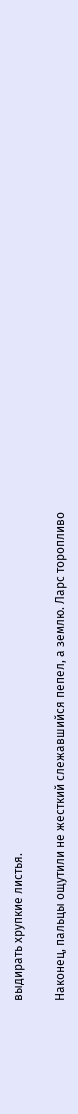выдирать хрупкие листья.

Наконец, пальцы ощутили не жесткий слежавшийся пепел, а землю. Ларс торопливо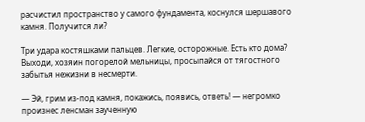расчистил пространство у самого фундамента, коснулся шершавого камня. Получится ли?

Три удара костяшками пальцев. Легкие, осторожные. Есть кто дома? Выходи, хозяин погорелой мельницы, просыпайся от тягостного забытья нежизни в несмерти.

— Эй, грим из-под камня, покажись, появись, ответь! — негромко произнес ленсман заученную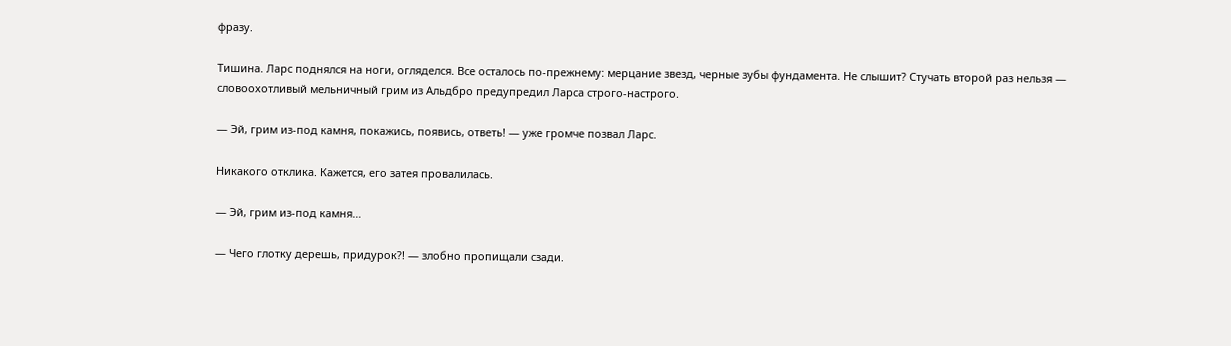фразу.

Тишина. Ларс поднялся на ноги, огляделся. Все осталось по-прежнему: мерцание звезд, черные зубы фундамента. Не слышит? Стучать второй раз нельзя — словоохотливый мельничный грим из Альдбро предупредил Ларса строго-настрого.

— Эй, грим из-под камня, покажись, появись, ответь! — уже громче позвал Ларс.

Никакого отклика. Кажется, его затея провалилась.

— Эй, грим из-под камня…

— Чего глотку дерешь, придурок?! — злобно пропищали сзади.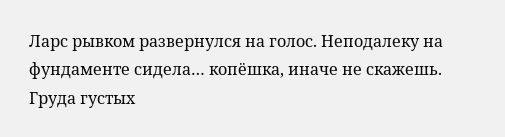Ларс рывком развернулся на голос. Неподалеку на фундаменте сидела… копёшка, иначе не скажешь. Груда густых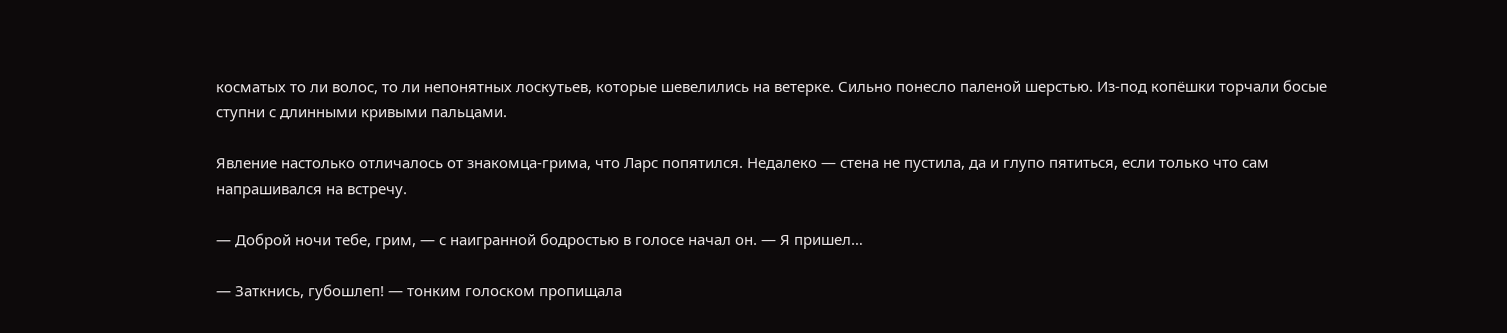косматых то ли волос, то ли непонятных лоскутьев, которые шевелились на ветерке. Сильно понесло паленой шерстью. Из-под копёшки торчали босые ступни с длинными кривыми пальцами.

Явление настолько отличалось от знакомца-грима, что Ларс попятился. Недалеко — стена не пустила, да и глупо пятиться, если только что сам напрашивался на встречу.

— Доброй ночи тебе, грим, — с наигранной бодростью в голосе начал он. — Я пришел…

— Заткнись, губошлеп! — тонким голоском пропищала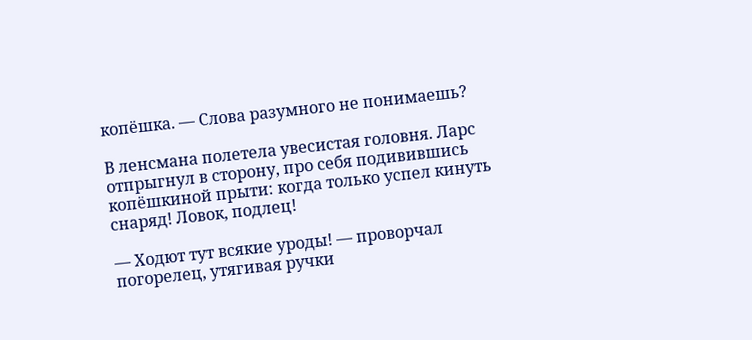копёшка. — Слова разумного не понимаешь?

В ленсмана полетела увесистая головня. Ларс отпрыгнул в сторону, про себя подивившись копёшкиной прыти: когда только успел кинуть снаряд! Ловок, подлец!

— Ходют тут всякие уроды! — проворчал погорелец, утягивая ручки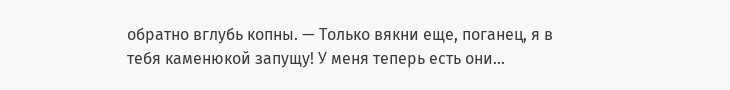обратно вглубь копны. — Только вякни еще, поганец, я в тебя каменюкой запущу! У меня теперь есть они…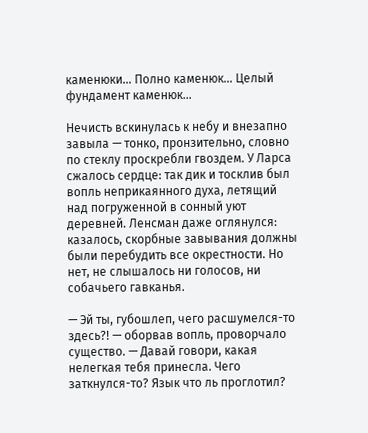каменюки… Полно каменюк… Целый фундамент каменюк…

Нечисть вскинулась к небу и внезапно завыла — тонко, пронзительно, словно по стеклу проскребли гвоздем. У Ларса сжалось сердце: так дик и тосклив был вопль неприкаянного духа, летящий над погруженной в сонный уют деревней. Ленсман даже оглянулся: казалось, скорбные завывания должны были перебудить все окрестности. Но нет, не слышалось ни голосов, ни собачьего гавканья.

— Эй ты, губошлеп, чего расшумелся-то здесь?! — оборвав вопль, проворчало существо. — Давай говори, какая нелегкая тебя принесла. Чего заткнулся-то? Язык что ль проглотил?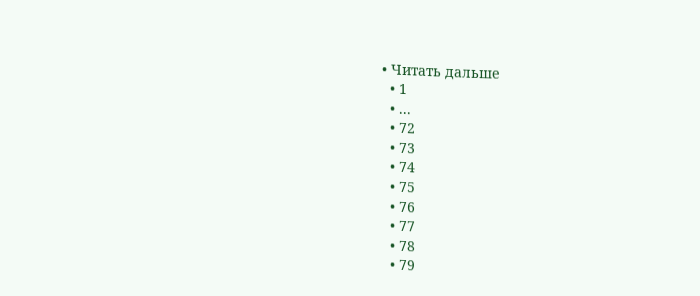• Читать дальше
  • 1
  • ...
  • 72
  • 73
  • 74
  • 75
  • 76
  • 77
  • 78
  • 79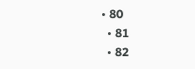• 80
  • 81
  • 82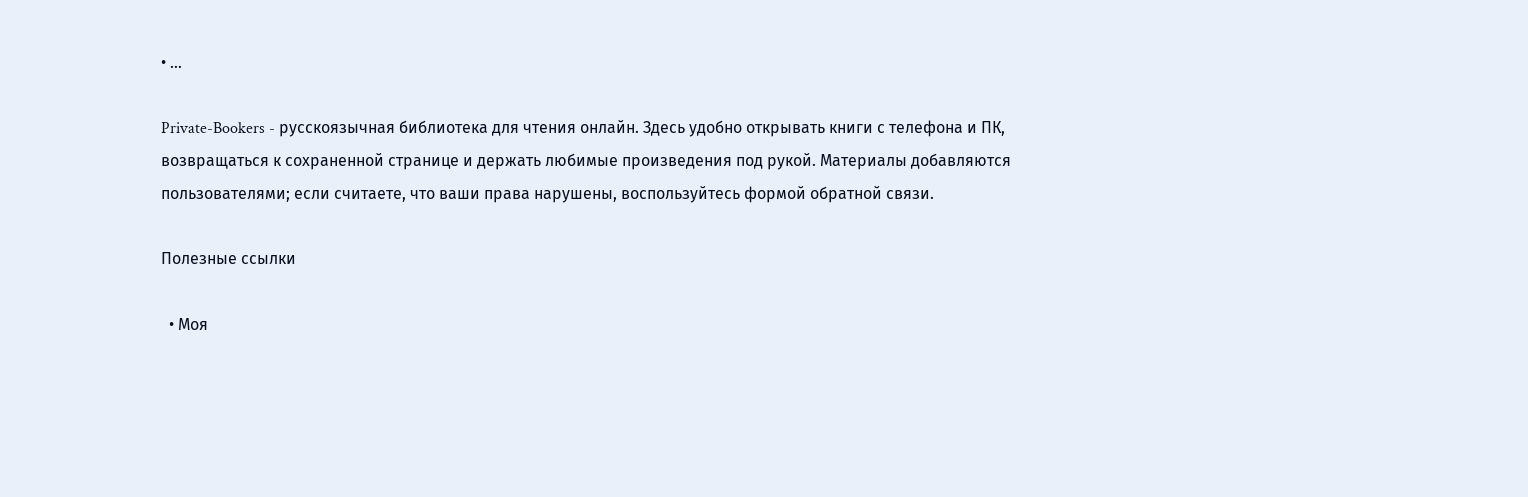• ...

Private-Bookers - русскоязычная библиотека для чтения онлайн. Здесь удобно открывать книги с телефона и ПК, возвращаться к сохраненной странице и держать любимые произведения под рукой. Материалы добавляются пользователями; если считаете, что ваши права нарушены, воспользуйтесь формой обратной связи.

Полезные ссылки

  • Моя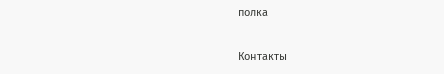полка

Контакты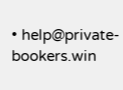• help@private-bookers.win